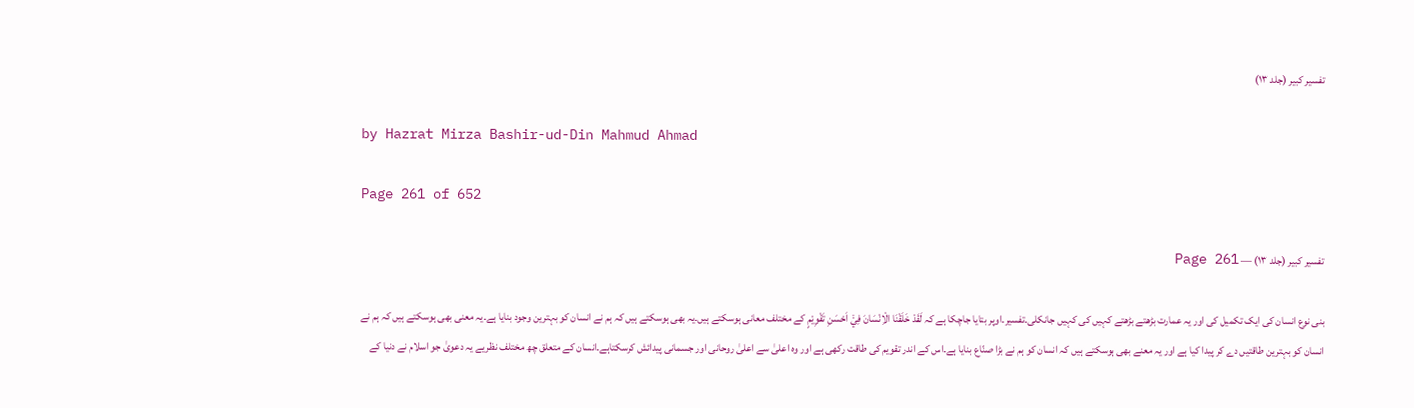تفسیر کبیر (جلد ۱۳)

by Hazrat Mirza Bashir-ud-Din Mahmud Ahmad

Page 261 of 652

تفسیر کبیر (جلد ۱۳) — Page 261

بنی نوع انسان کی ایک تکمیل کی اور یہ عمارت بڑھتے بڑھتے کہیں کی کہیں جانکلی۔تفسیر۔اوپر بتایا جاچکا ہے کہ لَقَدْ خَلَقْنَا الْاِنْسَانَ فِيْۤ اَحْسَنِ تَقْوِيْمٍ کے مختلف معانی ہوسکتے ہیں۔یہ بھی ہوسکتے ہیں کہ ہم نے انسان کو بہترین وجود بنایا ہے۔یہ معنی بھی ہوسکتے ہیں کہ ہم نے انسان کو بہترین طاقتیں دے کر پیدا کیا ہے اور یہ معنے بھی ہوسکتے ہیں کہ انسان کو ہم نے بڑا صنّاع بنایا ہے۔اس کے اندر تقویم کی طاقت رکھی ہے اور وہ اعلیٰ سے اعلیٰ روحانی اور جسمانی پیدائش کرسکتاہے۔انسان کے متعلق چھ مختلف نظریے یہ دعویٰ جو اسلام نے دنیا کے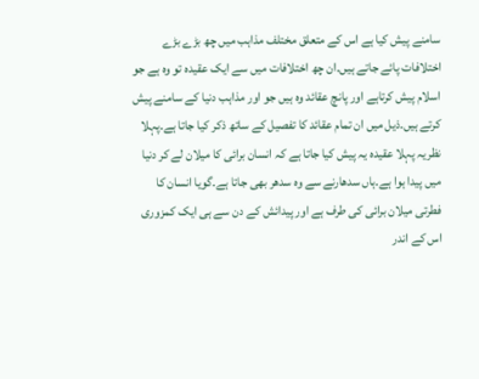سامنے پیش کیا ہے اس کے متعلق مختلف مذاہب میں چھ بڑے بڑے اختلافات پائے جاتے ہیں۔ان چھ اختلافات میں سے ایک عقیدہ تو وہ ہے جو اسلام پیش کرتاہے اور پانچ عقائد وہ ہیں جو اور مذاہب دنیا کے سامنے پیش کرتے ہیں۔ذیل میں ان تمام عقائد کا تفصیل کے ساتھ ذکر کیا جاتا ہے۔پہلا نظریہ پہلا عقیدہ یہ پیش کیا جاتا ہے کہ انسان برائی کا میلان لے کر دنیا میں پیدا ہوا ہے۔ہاں سدھارنے سے وہ سدھر بھی جاتا ہے۔گویا انسان کا فطرتی میلان برائی کی طرف ہے اور پیدائش کے دن سے ہی ایک کمزوری اس کے اندر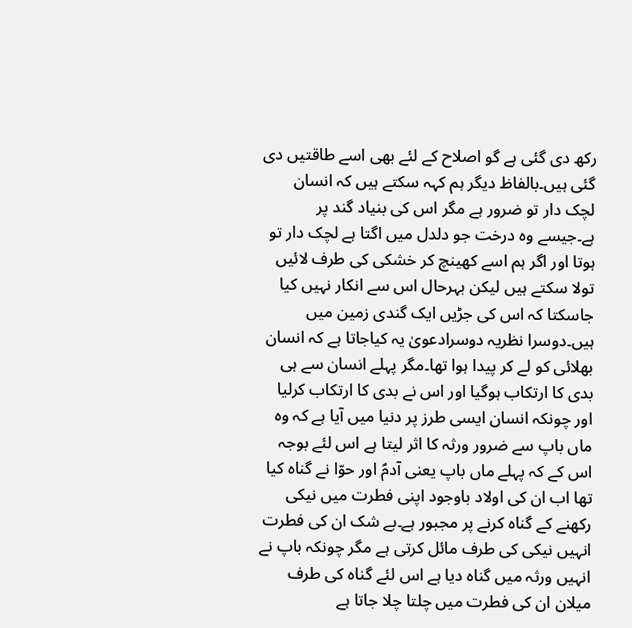رکھ دی گئی ہے گو اصلاح کے لئے بھی اسے طاقتیں دی گئی ہیں۔بالفاظ دیگر ہم کہہ سکتے ہیں کہ انسان لچک دار تو ضرور ہے مگر اس کی بنیاد گند پر ہے۔جیسے وہ درخت جو دلدل میں اگتا ہے لچک دار تو ہوتا اور اگر ہم اسے کھینچ کر خشکی کی طرف لائیں تولا سکتے ہیں لیکن بہرحال اس سے انکار نہیں کیا جاسکتا کہ اس کی جڑیں ایک گندی زمین میں ہیں۔دوسرا نظریہ دوسرادعویٰ یہ کیاجاتا ہے کہ انسان بھلائی کو لے کر پیدا ہوا تھا۔مگر پہلے انسان سے ہی بدی کا ارتکاب ہوگیا اور اس نے بدی کا ارتکاب کرلیا اور چونکہ انسان ایسی طرز پر دنیا میں آیا ہے کہ وہ ماں باپ سے ضرور ورثہ کا اثر لیتا ہے اس لئے بوجہ اس کے کہ پہلے ماں باپ یعنی آدمؑ اور حوّا نے گناہ کیا تھا اب ان کی اولاد باوجود اپنی فطرت میں نیکی رکھنے کے گناہ کرنے پر مجبور ہے۔بے شک ان کی فطرت انہیں نیکی کی طرف مائل کرتی ہے مگر چونکہ باپ نے انہیں ورثہ میں گناہ دیا ہے اس لئے گناہ کی طرف میلان ان کی فطرت میں چلتا چلا جاتا ہے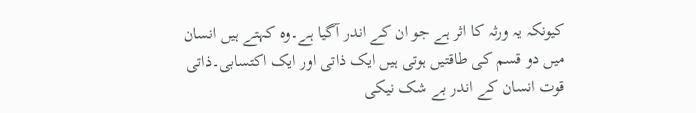کیونکہ یہ ورثہ کا اثر ہے جو ان کے اندر آگیا ہے۔وہ کہتے ہیں انسان میں دو قسم کی طاقتیں ہوتی ہیں ایک ذاتی اور ایک اکتسابی۔ذاتی قوت انسان کے اندر بے شک نیکی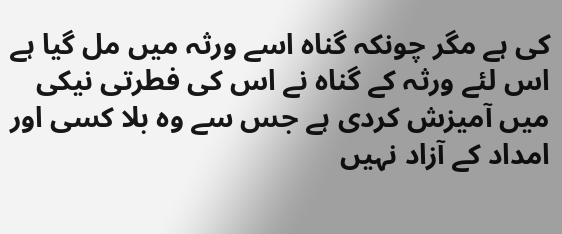کی ہے مگر چونکہ گناہ اسے ورثہ میں مل گیا ہے اس لئے ورثہ کے گناہ نے اس کی فطرتی نیکی میں آمیزش کردی ہے جس سے وہ بلا کسی اور امداد کے آزاد نہیں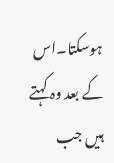ہوسکتا۔اس کے بعد وہ کہتے ہیں جب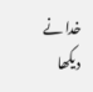خدا نے دیکھا